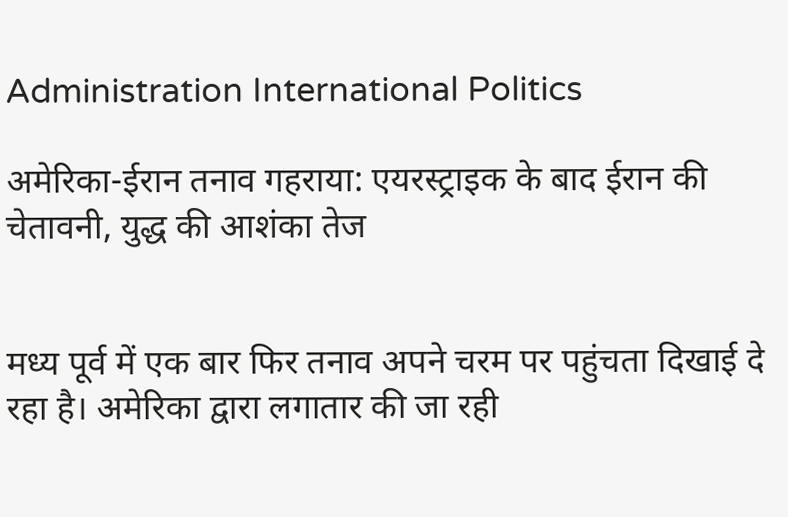Administration International Politics

अमेरिका-ईरान तनाव गहराया: एयरस्ट्राइक के बाद ईरान की चेतावनी, युद्ध की आशंका तेज


मध्य पूर्व में एक बार फिर तनाव अपने चरम पर पहुंचता दिखाई दे रहा है। अमेरिका द्वारा लगातार की जा रही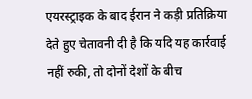एयरस्ट्राइक के बाद ईरान ने कड़ी प्रतिक्रिया देते हुए चेतावनी दी है कि यदि यह कार्रवाई नहीं रुकी, तो दोनों देशों के बीच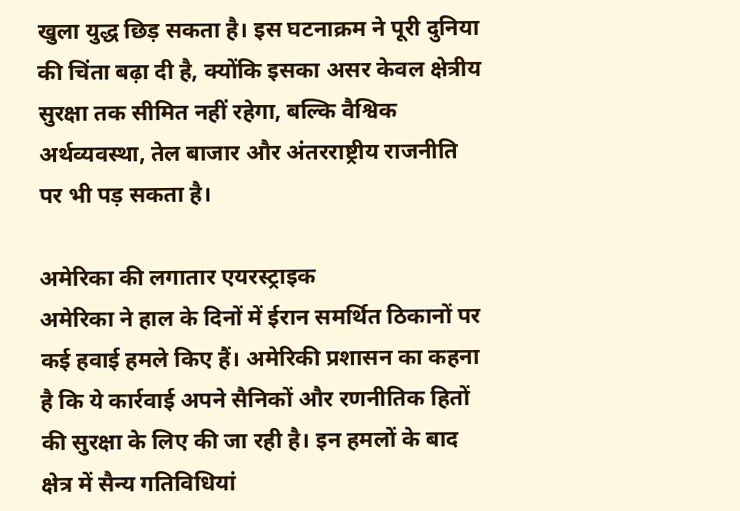खुला युद्ध छिड़ सकता है। इस घटनाक्रम ने पूरी दुनिया की चिंता बढ़ा दी है, क्योंकि इसका असर केवल क्षेत्रीय सुरक्षा तक सीमित नहीं रहेगा, बल्कि वैश्विक अर्थव्यवस्था, तेल बाजार और अंतरराष्ट्रीय राजनीति पर भी पड़ सकता है।

अमेरिका की लगातार एयरस्ट्राइक
अमेरिका ने हाल के दिनों में ईरान समर्थित ठिकानों पर कई हवाई हमले किए हैं। अमेरिकी प्रशासन का कहना है कि ये कार्रवाई अपने सैनिकों और रणनीतिक हितों की सुरक्षा के लिए की जा रही है। इन हमलों के बाद क्षेत्र में सैन्य गतिविधियां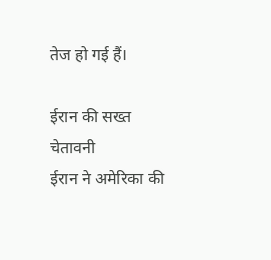तेज हो गई हैं।

ईरान की सख्त चेतावनी
ईरान ने अमेरिका की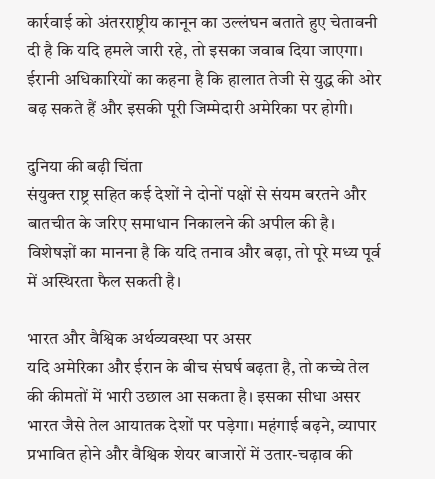कार्रवाई को अंतरराष्ट्रीय कानून का उल्लंघन बताते हुए चेतावनी दी है कि यदि हमले जारी रहे, तो इसका जवाब दिया जाएगा। ईरानी अधिकारियों का कहना है कि हालात तेजी से युद्ध की ओर बढ़ सकते हैं और इसकी पूरी जिम्मेदारी अमेरिका पर होगी।

दुनिया की बढ़ी चिंता
संयुक्त राष्ट्र सहित कई देशों ने दोनों पक्षों से संयम बरतने और बातचीत के जरिए समाधान निकालने की अपील की है। विशेषज्ञों का मानना है कि यदि तनाव और बढ़ा, तो पूरे मध्य पूर्व में अस्थिरता फैल सकती है।

भारत और वैश्विक अर्थव्यवस्था पर असर
यदि अमेरिका और ईरान के बीच संघर्ष बढ़ता है, तो कच्चे तेल की कीमतों में भारी उछाल आ सकता है। इसका सीधा असर भारत जैसे तेल आयातक देशों पर पड़ेगा। महंगाई बढ़ने, व्यापार प्रभावित होने और वैश्विक शेयर बाजारों में उतार-चढ़ाव की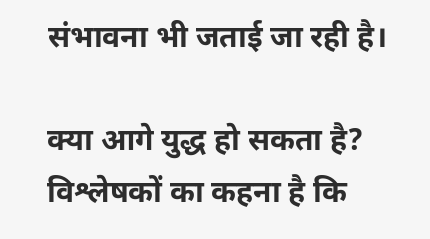संभावना भी जताई जा रही है।

क्या आगे युद्ध हो सकता है?
विश्लेषकों का कहना है कि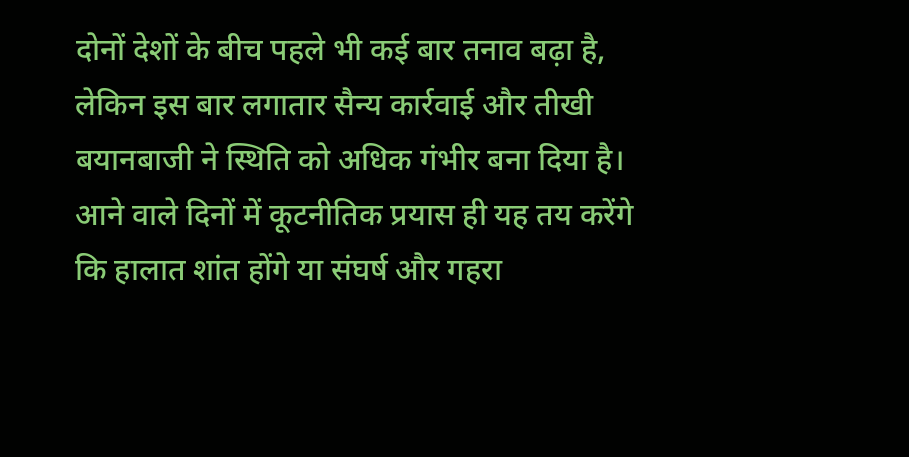दोनों देशों के बीच पहले भी कई बार तनाव बढ़ा है, लेकिन इस बार लगातार सैन्य कार्रवाई और तीखी बयानबाजी ने स्थिति को अधिक गंभीर बना दिया है। आने वाले दिनों में कूटनीतिक प्रयास ही यह तय करेंगे कि हालात शांत होंगे या संघर्ष और गहरा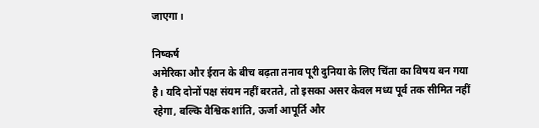जाएगा।

निष्कर्ष
अमेरिका और ईरान के बीच बढ़ता तनाव पूरी दुनिया के लिए चिंता का विषय बन गया है। यदि दोनों पक्ष संयम नहीं बरतते, तो इसका असर केवल मध्य पूर्व तक सीमित नहीं रहेगा, बल्कि वैश्विक शांति, ऊर्जा आपूर्ति और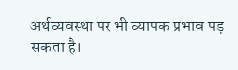अर्थव्यवस्था पर भी व्यापक प्रभाव पड़ सकता है।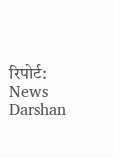रिपोर्ट: News Darshan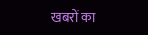खबरों का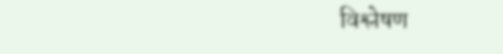विश्लेषण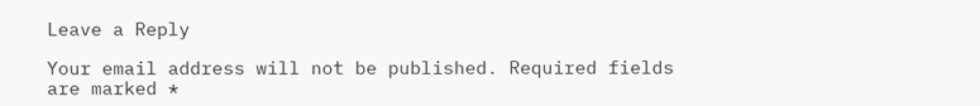Leave a Reply

Your email address will not be published. Required fields are marked *